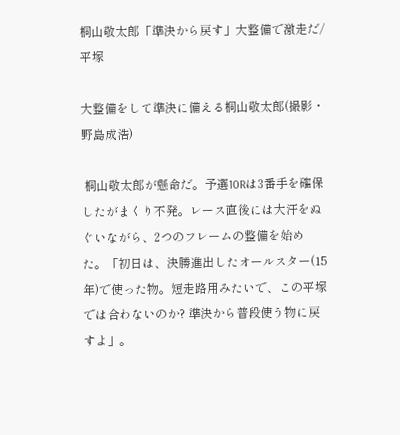桐山敬太郎「準決から戻す」大整備で激走だ/平塚

大整備をして準決に備える桐山敬太郎(撮影・野島成浩)

 桐山敬太郎が懸命だ。予選10Rは3番手を確保したがまくり不発。レース直後には大汗をぬぐいながら、2つのフレームの整備を始めた。「初日は、決勝進出したオールスター(15年)で使った物。短走路用みたいで、この平塚では合わないのか? 準決から普段使う物に戻すよ」。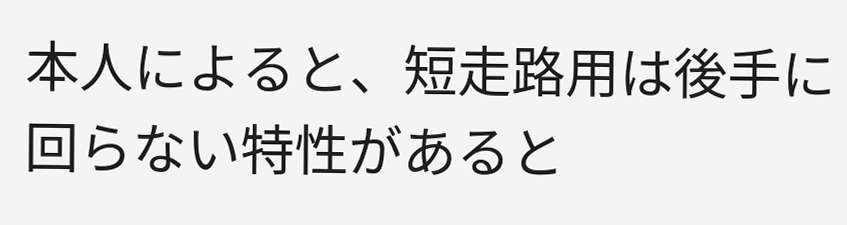本人によると、短走路用は後手に回らない特性があると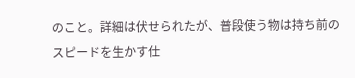のこと。詳細は伏せられたが、普段使う物は持ち前のスピードを生かす仕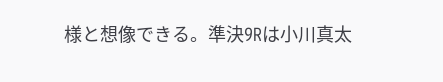様と想像できる。準決9Rは小川真太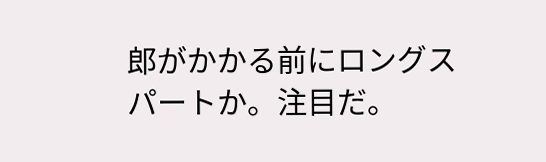郎がかかる前にロングスパートか。注目だ。